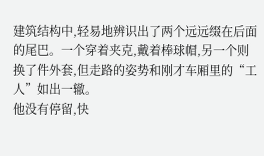建筑结构中,轻易地辨识出了两个远远缀在后面的尾巴。一个穿着夹克,戴着棒球帽,另一个则换了件外套,但走路的姿势和刚才车厢里的“工人”如出一辙。
他没有停留,快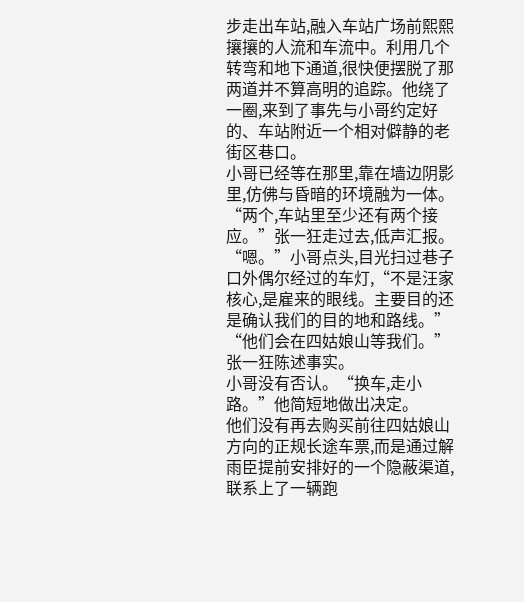步走出车站,融入车站广场前熙熙攘攘的人流和车流中。利用几个转弯和地下通道,很快便摆脱了那两道并不算高明的追踪。他绕了一圈,来到了事先与小哥约定好的、车站附近一个相对僻静的老街区巷口。
小哥已经等在那里,靠在墙边阴影里,仿佛与昏暗的环境融为一体。
“两个,车站里至少还有两个接应。”张一狂走过去,低声汇报。
“嗯。”小哥点头,目光扫过巷子口外偶尔经过的车灯,“不是汪家核心,是雇来的眼线。主要目的还是确认我们的目的地和路线。”
“他们会在四姑娘山等我们。”张一狂陈述事实。
小哥没有否认。“换车,走小路。”他简短地做出决定。
他们没有再去购买前往四姑娘山方向的正规长途车票,而是通过解雨臣提前安排好的一个隐蔽渠道,联系上了一辆跑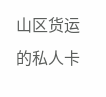山区货运的私人卡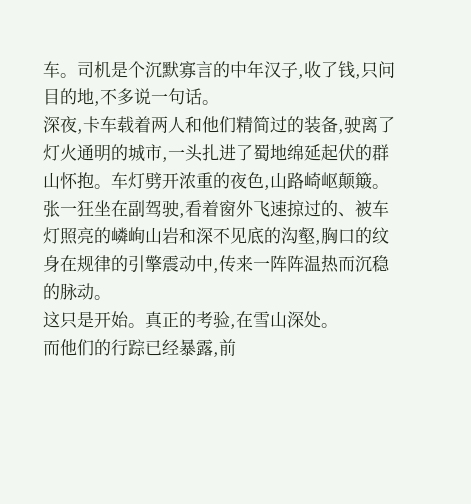车。司机是个沉默寡言的中年汉子,收了钱,只问目的地,不多说一句话。
深夜,卡车载着两人和他们精简过的装备,驶离了灯火通明的城市,一头扎进了蜀地绵延起伏的群山怀抱。车灯劈开浓重的夜色,山路崎岖颠簸。
张一狂坐在副驾驶,看着窗外飞速掠过的、被车灯照亮的嶙峋山岩和深不见底的沟壑,胸口的纹身在规律的引擎震动中,传来一阵阵温热而沉稳的脉动。
这只是开始。真正的考验,在雪山深处。
而他们的行踪已经暴露,前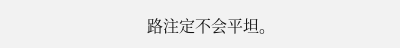路注定不会平坦。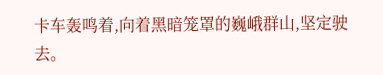卡车轰鸣着,向着黑暗笼罩的巍峨群山,坚定驶去。